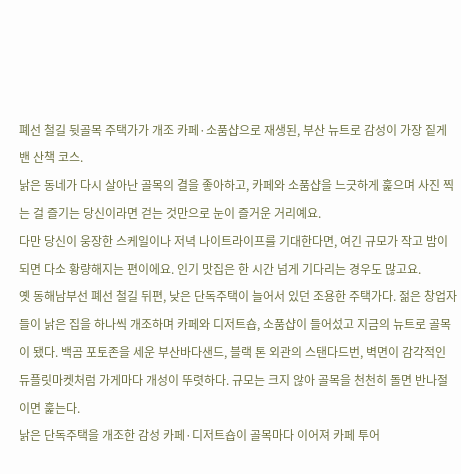폐선 철길 뒷골목 주택가가 개조 카페·소품샵으로 재생된, 부산 뉴트로 감성이 가장 짙게 밴 산책 코스.
낡은 동네가 다시 살아난 골목의 결을 좋아하고, 카페와 소품샵을 느긋하게 훑으며 사진 찍는 걸 즐기는 당신이라면 걷는 것만으로 눈이 즐거운 거리예요.
다만 당신이 웅장한 스케일이나 저녁 나이트라이프를 기대한다면, 여긴 규모가 작고 밤이 되면 다소 황량해지는 편이에요. 인기 맛집은 한 시간 넘게 기다리는 경우도 많고요.
옛 동해남부선 폐선 철길 뒤편, 낮은 단독주택이 늘어서 있던 조용한 주택가다. 젊은 창업자들이 낡은 집을 하나씩 개조하며 카페와 디저트숍, 소품샵이 들어섰고 지금의 뉴트로 골목이 됐다. 백곰 포토존을 세운 부산바다샌드, 블랙 톤 외관의 스탠다드번, 벽면이 감각적인 듀플릿마켓처럼 가게마다 개성이 뚜렷하다. 규모는 크지 않아 골목을 천천히 돌면 반나절이면 훑는다.
낡은 단독주택을 개조한 감성 카페·디저트숍이 골목마다 이어져 카페 투어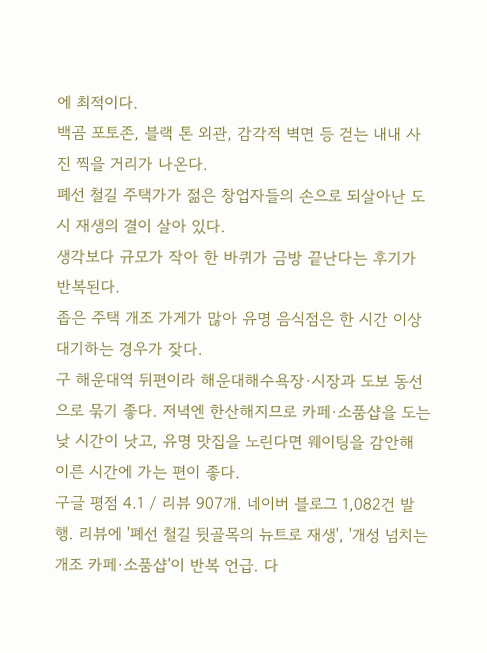에 최적이다.
백곰 포토존, 블랙 톤 외관, 감각적 벽면 등 걷는 내내 사진 찍을 거리가 나온다.
폐선 철길 주택가가 젊은 창업자들의 손으로 되살아난 도시 재생의 결이 살아 있다.
생각보다 규모가 작아 한 바퀴가 금방 끝난다는 후기가 반복된다.
좁은 주택 개조 가게가 많아 유명 음식점은 한 시간 이상 대기하는 경우가 잦다.
구 해운대역 뒤편이라 해운대해수욕장·시장과 도보 동선으로 묶기 좋다. 저녁엔 한산해지므로 카페·소품샵을 도는 낮 시간이 낫고, 유명 맛집을 노린다면 웨이팅을 감안해 이른 시간에 가는 편이 좋다.
구글 평점 4.1 / 리뷰 907개. 네이버 블로그 1,082건 발행. 리뷰에 '폐선 철길 뒷골목의 뉴트로 재생', '개성 넘치는 개조 카페·소품샵'이 반복 언급. 다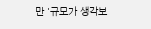만 '규모가 생각보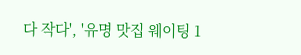다 작다', '유명 맛집 웨이팅 1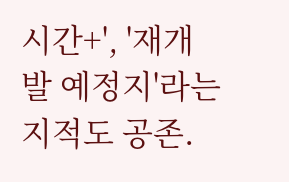시간+', '재개발 예정지'라는 지적도 공존.